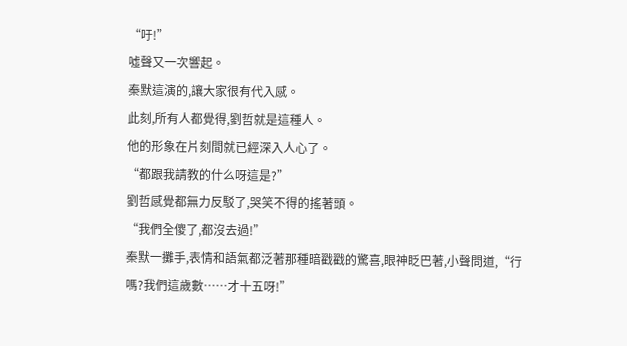“吁!”
噓聲又一次響起。
秦默這演的,讓大家很有代入感。
此刻,所有人都覺得,劉哲就是這種人。
他的形象在片刻間就已經深入人心了。
“都跟我請教的什么呀這是?”
劉哲感覺都無力反駁了,哭笑不得的搖著頭。
“我們全傻了,都沒去過!”
秦默一攤手,表情和語氣都泛著那種暗戳戳的驚喜,眼神眨巴著,小聲問道,“行嗎?我們這歲數……才十五呀!”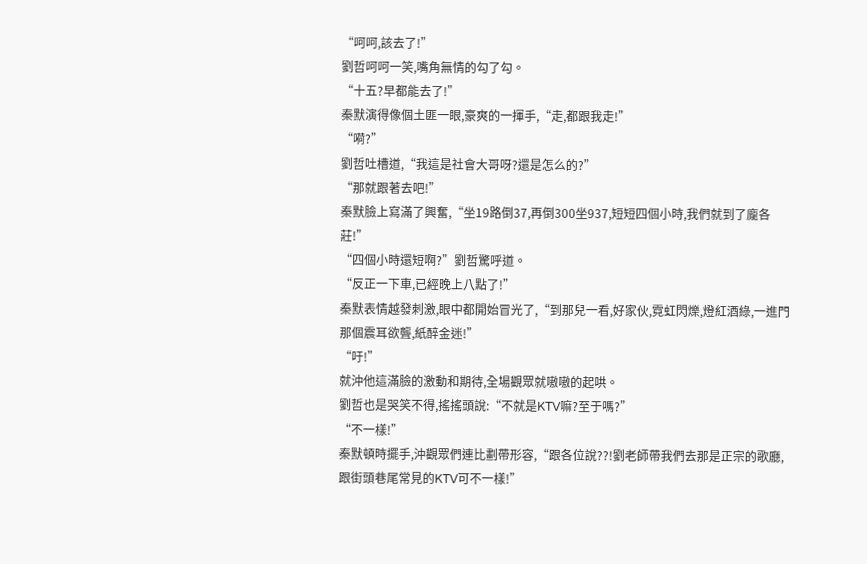“呵呵,該去了!”
劉哲呵呵一笑,嘴角無情的勾了勾。
“十五?早都能去了!”
秦默演得像個土匪一眼,豪爽的一揮手,“走,都跟我走!”
“嗬?”
劉哲吐槽道,“我這是社會大哥呀?還是怎么的?”
“那就跟著去吧!”
秦默臉上寫滿了興奮,“坐19路倒37,再倒300坐937,短短四個小時,我們就到了龐各莊!”
“四個小時還短啊?”劉哲驚呼道。
“反正一下車,已經晚上八點了!”
秦默表情越發刺激,眼中都開始冒光了,“到那兒一看,好家伙,霓虹閃爍,燈紅酒綠,一進門那個震耳欲聾,紙醉金迷!”
“吁!”
就沖他這滿臉的激動和期待,全場觀眾就嗷嗷的起哄。
劉哲也是哭笑不得,搖搖頭說:“不就是KTV嘛?至于嗎?”
“不一樣!”
秦默頓時擺手,沖觀眾們連比劃帶形容,“跟各位說??!劉老師帶我們去那是正宗的歌廳,跟街頭巷尾常見的KTV可不一樣!”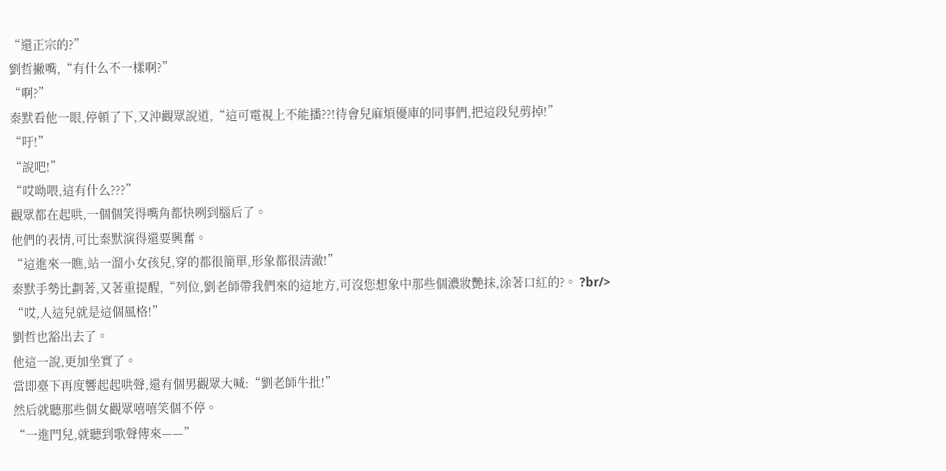“還正宗的?”
劉哲撇嘴,“有什么不一樣啊?”
“啊?”
秦默看他一眼,停頓了下,又沖觀眾說道,“這可電視上不能播??!待會兒麻煩優庫的同事們,把這段兒剪掉!”
“吁!”
“說吧!”
“哎呦喂,這有什么???”
觀眾都在起哄,一個個笑得嘴角都快咧到腦后了。
他們的表情,可比秦默演得還要興奮。
“這進來一瞧,站一溜小女孩兒,穿的都很簡單,形象都很清澈!”
秦默手勢比劃著,又著重提醒,“列位,劉老師帶我們來的這地方,可沒您想象中那些個濃妝艷抹,涂著口紅的?。 ?br/>
“哎,人這兒就是這個風格!”
劉哲也豁出去了。
他這一說,更加坐實了。
當即臺下再度響起起哄聲,還有個男觀眾大喊:“劉老師牛批!”
然后就聽那些個女觀眾嘻嘻笑個不停。
“一進門兒,就聽到歌聲傳來——”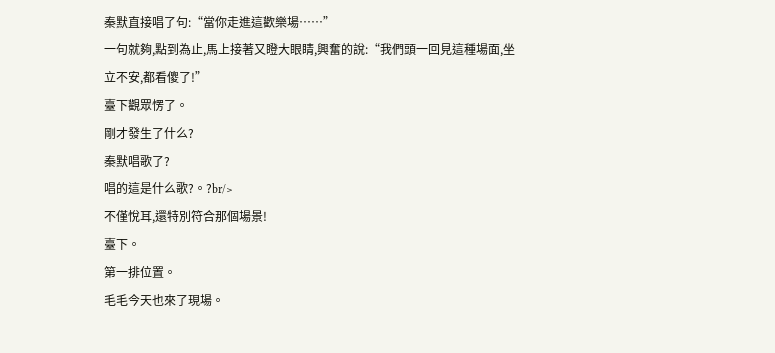秦默直接唱了句:“當你走進這歡樂場……”
一句就夠,點到為止,馬上接著又瞪大眼睛,興奮的說:“我們頭一回見這種場面,坐立不安,都看傻了!”
臺下觀眾愣了。
剛才發生了什么?
秦默唱歌了?
唱的這是什么歌?。?br/>
不僅悅耳,還特別符合那個場景!
臺下。
第一排位置。
毛毛今天也來了現場。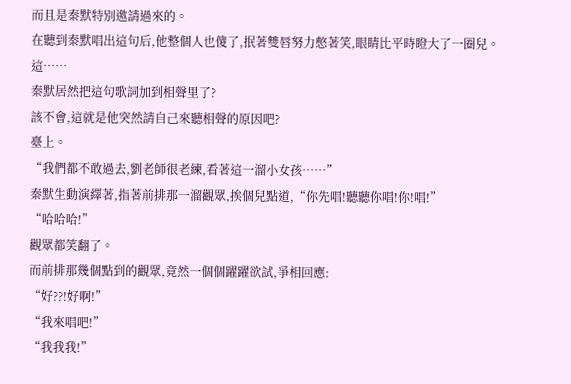而且是秦默特別邀請過來的。
在聽到秦默唱出這句后,他整個人也傻了,抿著雙唇努力憋著笑,眼睛比平時瞪大了一圈兒。
這……
秦默居然把這句歌詞加到相聲里了?
該不會,這就是他突然請自己來聽相聲的原因吧?
臺上。
“我們都不敢過去,劉老師很老練,看著這一溜小女孩……”
秦默生動演繹著,指著前排那一溜觀眾,挨個兒點道,“你先唱!聽聽你唱!你!唱!”
“哈哈哈!”
觀眾都笑翻了。
而前排那幾個點到的觀眾,竟然一個個躍躍欲試,爭相回應:
“好??!好啊!”
“我來唱吧!”
“我我我!”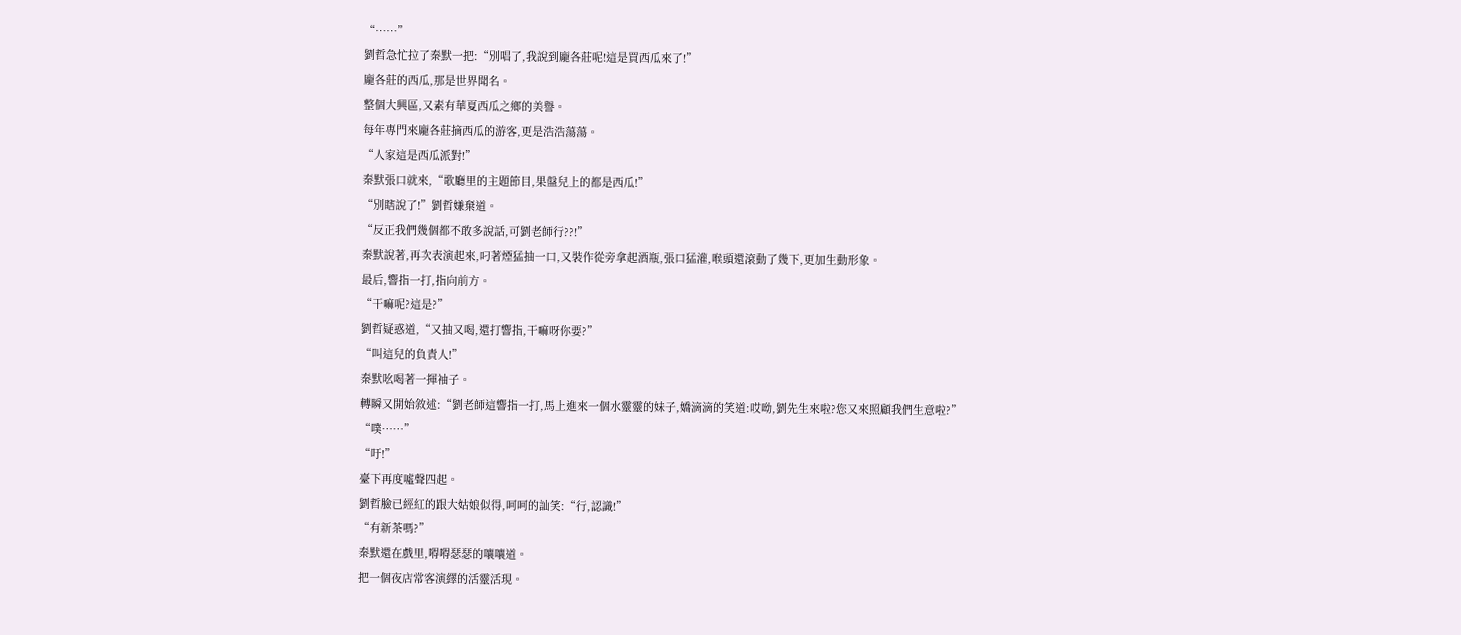“……”
劉哲急忙拉了秦默一把:“別唱了,我說到龐各莊呢!這是買西瓜來了!”
龐各莊的西瓜,那是世界聞名。
整個大興區,又素有華夏西瓜之鄉的美譽。
每年專門來龐各莊摘西瓜的游客,更是浩浩蕩蕩。
“人家這是西瓜派對!”
秦默張口就來,“歌廳里的主題節目,果盤兒上的都是西瓜!”
“別瞎說了!”劉哲嫌棄道。
“反正我們幾個都不敢多說話,可劉老師行??!”
秦默說著,再次表演起來,叼著煙猛抽一口,又裝作從旁拿起酒瓶,張口猛灌,喉頭還滾動了幾下,更加生動形象。
最后,響指一打,指向前方。
“干嘛呢?這是?”
劉哲疑惑道,“又抽又喝,還打響指,干嘛呀你要?”
“叫這兒的負責人!”
秦默吆喝著一揮袖子。
轉瞬又開始敘述:“劉老師這響指一打,馬上進來一個水靈靈的妹子,嬌滴滴的笑道:哎呦,劉先生來啦?您又來照顧我們生意啦?”
“噗……”
“吁!”
臺下再度噓聲四起。
劉哲臉已經紅的跟大姑娘似得,呵呵的訕笑:“行,認識!”
“有新茶嗎?”
秦默還在戲里,嘚嘚瑟瑟的嚷嚷道。
把一個夜店常客演繹的活靈活現。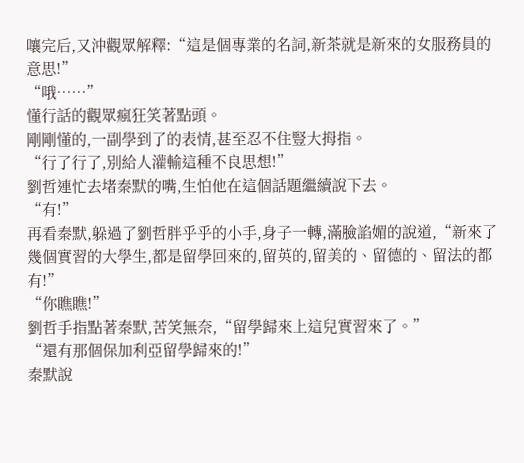嚷完后,又沖觀眾解釋:“這是個專業的名詞,新茶就是新來的女服務員的意思!”
“哦……”
懂行話的觀眾瘋狂笑著點頭。
剛剛懂的,一副學到了的表情,甚至忍不住豎大拇指。
“行了行了,別給人灌輸這種不良思想!”
劉哲連忙去堵秦默的嘴,生怕他在這個話題繼續說下去。
“有!”
再看秦默,躲過了劉哲胖乎乎的小手,身子一轉,滿臉諂媚的說道,“新來了幾個實習的大學生,都是留學回來的,留英的,留美的、留德的、留法的都有!”
“你瞧瞧!”
劉哲手指點著秦默,苦笑無奈,“留學歸來上這兒實習來了。”
“還有那個保加利亞留學歸來的!”
秦默說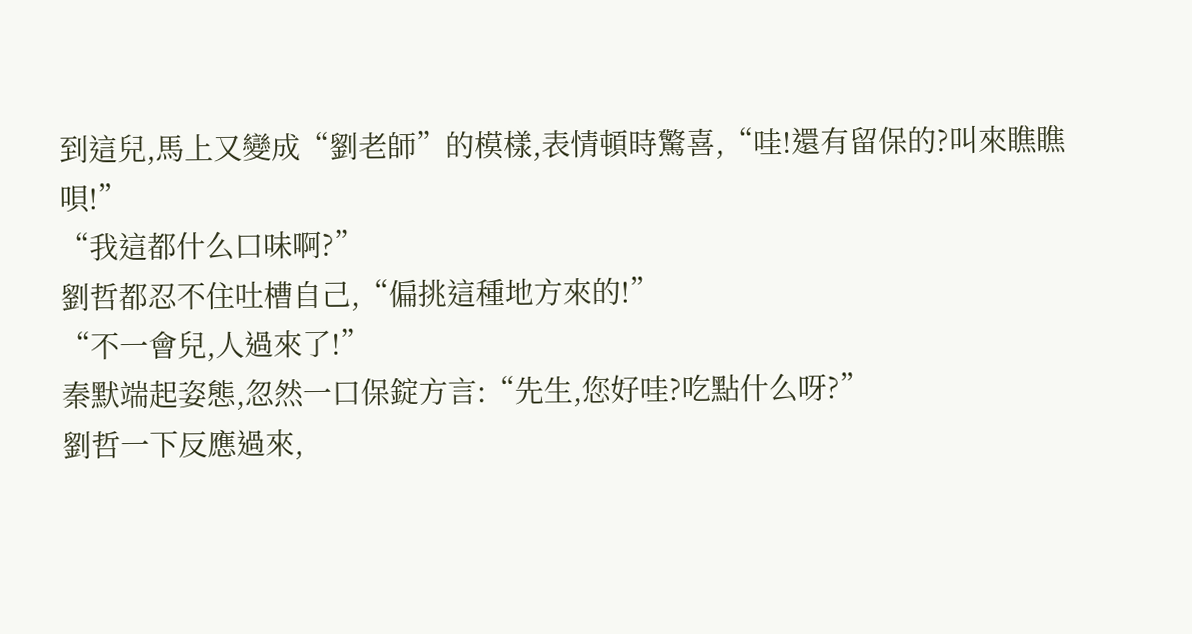到這兒,馬上又變成“劉老師”的模樣,表情頓時驚喜,“哇!還有留保的?叫來瞧瞧唄!”
“我這都什么口味啊?”
劉哲都忍不住吐槽自己,“偏挑這種地方來的!”
“不一會兒,人過來了!”
秦默端起姿態,忽然一口保錠方言:“先生,您好哇?吃點什么呀?”
劉哲一下反應過來,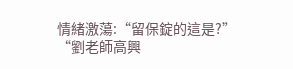情緒激蕩:“留保錠的這是?”
“劉老師高興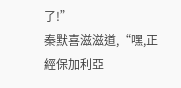了!”
秦默喜滋滋道,“嘿,正經保加利亞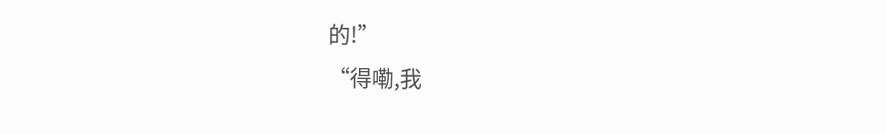的!”
“得嘞,我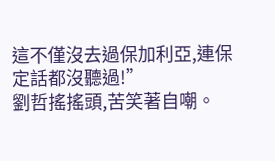這不僅沒去過保加利亞,連保定話都沒聽過!”
劉哲搖搖頭,苦笑著自嘲。